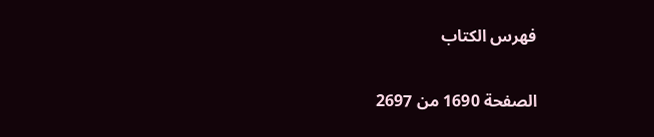فهرس الكتاب

الصفحة 1690 من 2697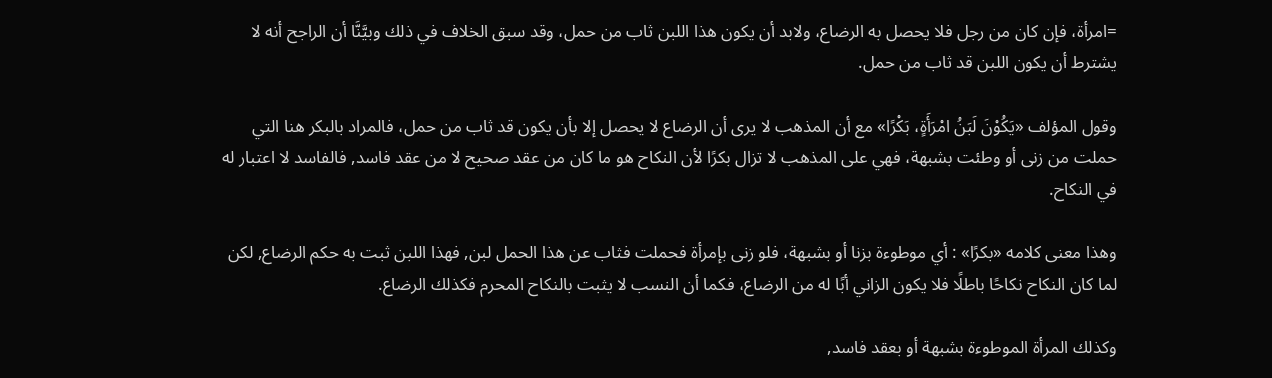=امرأة، فإن كان من رجل فلا يحصل به الرضاع، ولابد أن يكون هذا اللبن ثاب من حمل، وقد سبق الخلاف في ذلك وبيَّنَّا أن الراجح أنه لا يشترط أن يكون اللبن قد ثاب من حمل.

وقول المؤلف «يَكُوْنَ لَبَنُ امْرَأَةٍ، بَكْرًا» مع أن المذهب لا يرى أن الرضاع لا يحصل إلا بأن يكون قد ثاب من حمل، فالمراد بالبكر هنا التي حملت من زنى أو وطئت بشبهة، فهي على المذهب لا تزال بكرًا لأن النكاح هو ما كان من عقد صحيح لا من عقد فاسد, فالفاسد لا اعتبار له في النكاح.

وهذا معنى كلامه «بكرًا» : أي موطوءة بزنا أو بشبهة، فلو زنى بإمرأة فحملت فثاب عن هذا الحمل لبن, فهذا اللبن ثبت به حكم الرضاع, لكن لما كان النكاح نكاحًا باطلًا فلا يكون الزاني أبًا له من الرضاع، فكما أن النسب لا يثبت بالنكاح المحرم فكذلك الرضاع.

وكذلك المرأة الموطوءة بشبهة أو بعقد فاسد,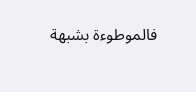فالموطوءة بشبهة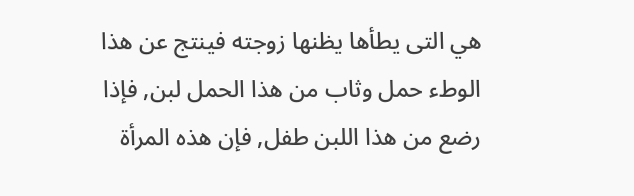هي التى يطأها يظنها زوجته فينتج عن هذا الوطء حمل وثاب من هذا الحمل لبن, فإذا رضع من هذا اللبن طفل, فإن هذه المرأة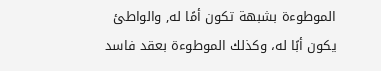الموطوءة بشبهة تكون أمًا له, والواطئ يكون أبًا له، وكذلك الموطوءة بعقد فاسد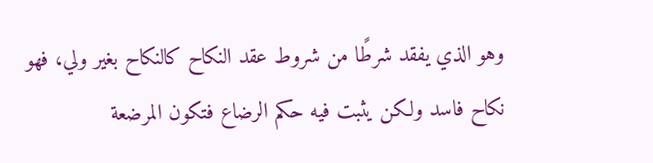وهو الذي يفقد شرطًا من شروط عقد النكاح كالنكاح بغير ولي، فهو نكاح فاسد ولكن يثبت فيه حكم الرضاع فتكون المرضعة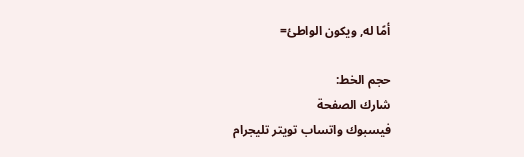أمًا له, ويكون الواطئ=

حجم الخط:
شارك الصفحة
فيسبوك واتساب تويتر تليجرام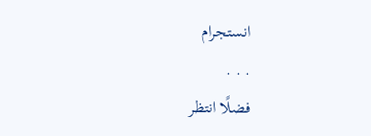انستجرام
. . .
فضلًا انتظر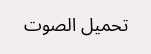تحميل الصوت